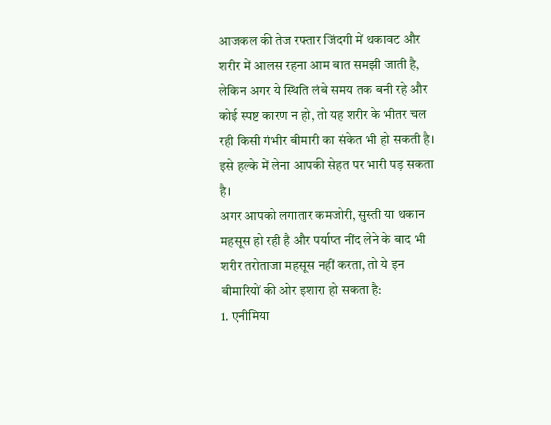आजकल की तेज रफ्तार जिंदगी में थकावट और शरीर में आलस रहना आम बात समझी जाती है, लेकिन अगर ये स्थिति लंबे समय तक बनी रहे और कोई स्पष्ट कारण न हो, तो यह शरीर के भीतर चल रही किसी गंभीर बीमारी का संकेत भी हो सकती है। इसे हल्के में लेना आपकी सेहत पर भारी पड़ सकता है।
अगर आपको लगातार कमजोरी, सुस्ती या थकान महसूस हो रही है और पर्याप्त नींद लेने के बाद भी शरीर तरोताजा महसूस नहीं करता, तो ये इन बीमारियों की ओर इशारा हो सकता है:
1. एनीमिया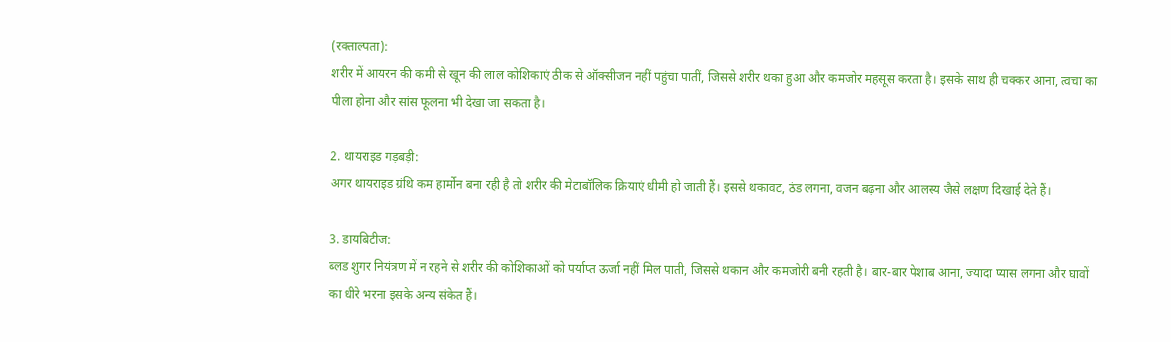(रक्ताल्पता):
शरीर में आयरन की कमी से खून की लाल कोशिकाएं ठीक से ऑक्सीजन नहीं पहुंचा पातीं, जिससे शरीर थका हुआ और कमजोर महसूस करता है। इसके साथ ही चक्कर आना, त्वचा का पीला होना और सांस फूलना भी देखा जा सकता है।

2. थायराइड गड़बड़ी:
अगर थायराइड ग्रंथि कम हार्मोन बना रही है तो शरीर की मेटाबॉलिक क्रियाएं धीमी हो जाती हैं। इससे थकावट, ठंड लगना, वजन बढ़ना और आलस्य जैसे लक्षण दिखाई देते हैं।

3. डायबिटीज:
ब्लड शुगर नियंत्रण में न रहने से शरीर की कोशिकाओं को पर्याप्त ऊर्जा नहीं मिल पाती, जिससे थकान और कमजोरी बनी रहती है। बार-बार पेशाब आना, ज्यादा प्यास लगना और घावों का धीरे भरना इसके अन्य संकेत हैं।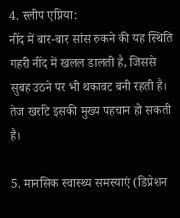4. स्लीप एप्निया:
नींद में बार-बार सांस रुकने की यह स्थिति गहरी नींद में खलल डालती है, जिससे सुबह उठने पर भी थकावट बनी रहती है। तेज खर्राटे इसकी मुख्य पहचान हो सकती है।

5. मानसिक स्वास्थ्य समस्याएं (डिप्रेशन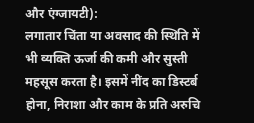और एंग्जायटी):
लगातार चिंता या अवसाद की स्थिति में भी व्यक्ति ऊर्जा की कमी और सुस्ती महसूस करता है। इसमें नींद का डिस्टर्ब होना, निराशा और काम के प्रति अरुचि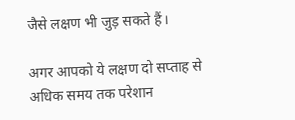जैसे लक्षण भी जुड़ सकते हैं।

अगर आपको ये लक्षण दो सप्ताह से अधिक समय तक परेशान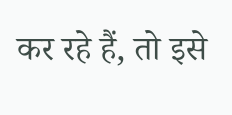कर रहे हैं, तो इसे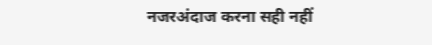नजरअंदाज करना सही नहीं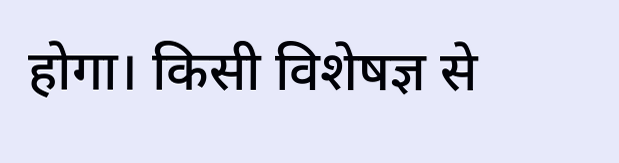होगा। किसी विशेषज्ञ से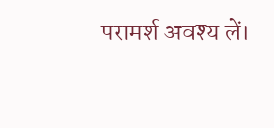परामर्श अवश्य लें।